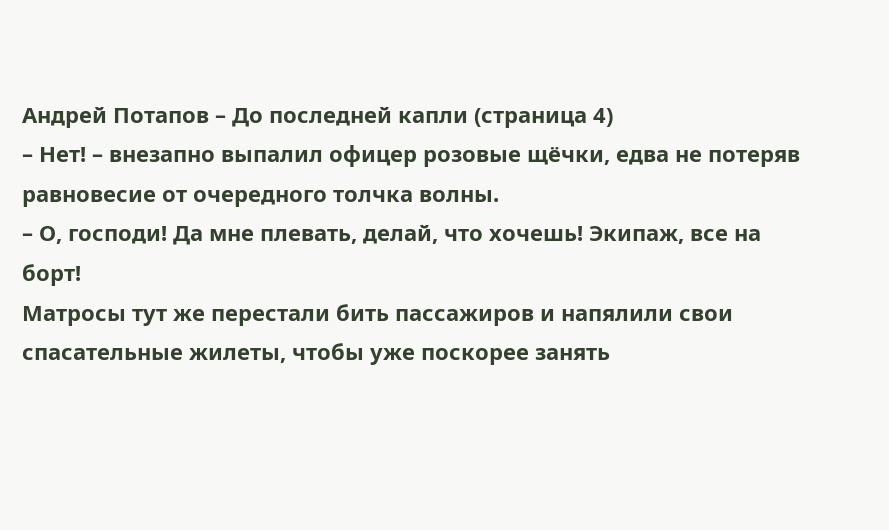Андрей Потапов – До последней капли (страница 4)
– Нет! – внезапно выпалил офицер розовые щёчки, едва не потеряв равновесие от очередного толчка волны.
– О, господи! Да мне плевать, делай, что хочешь! Экипаж, все на борт!
Матросы тут же перестали бить пассажиров и напялили свои спасательные жилеты, чтобы уже поскорее занять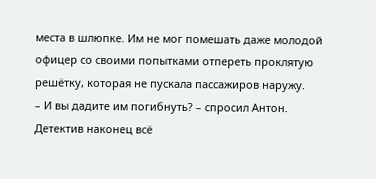места в шлюпке. Им не мог помешать даже молодой офицер со своими попытками отпереть проклятую решётку, которая не пускала пассажиров наружу.
– И вы дадите им погибнуть? – спросил Антон.
Детектив наконец всё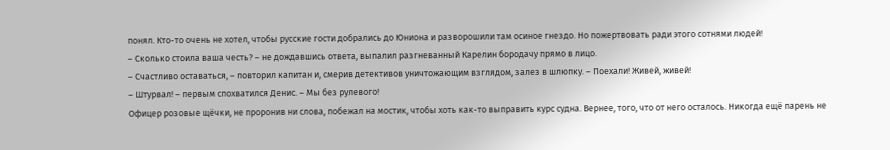понял. Кто-то очень не хотел, чтобы русские гости добрались до Юниона и разворошили там осиное гнездо. Но пожертвовать ради этого сотнями людей!
– Сколько стоила ваша честь? – не дождавшись ответа, выпалил разгневанный Карелин бородачу прямо в лицо.
– Счастливо оставаться, – повторил капитан и, смерив детективов уничтожающим взглядом, залез в шлюпку. – Поехали! Живей, живей!
– Штурвал! – первым спохватился Денис. – Мы без рулевого!
Офицер розовые щёчки, не проронив ни слова, побежал на мостик, чтобы хоть как-то выправить курс судна. Вернее, того, что от него осталось. Никогда ещё парень не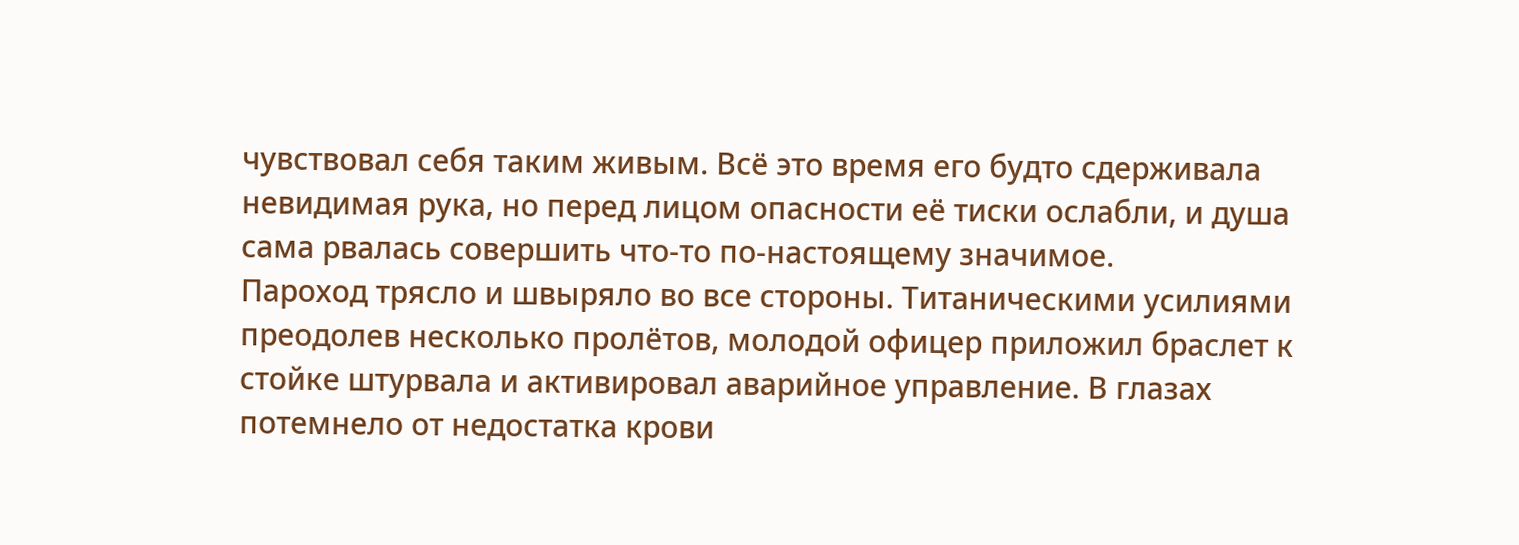чувствовал себя таким живым. Всё это время его будто сдерживала невидимая рука, но перед лицом опасности её тиски ослабли, и душа сама рвалась совершить что-то по-настоящему значимое.
Пароход трясло и швыряло во все стороны. Титаническими усилиями преодолев несколько пролётов, молодой офицер приложил браслет к стойке штурвала и активировал аварийное управление. В глазах потемнело от недостатка крови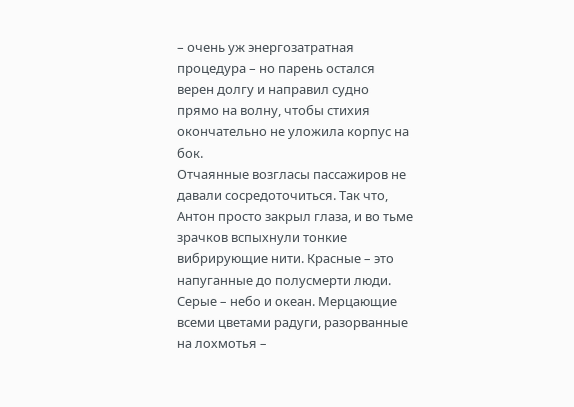– очень уж энергозатратная процедура – но парень остался верен долгу и направил судно прямо на волну, чтобы стихия окончательно не уложила корпус на бок.
Отчаянные возгласы пассажиров не давали сосредоточиться. Так что, Антон просто закрыл глаза, и во тьме зрачков вспыхнули тонкие вибрирующие нити. Красные – это напуганные до полусмерти люди. Серые – небо и океан. Мерцающие всеми цветами радуги, разорванные на лохмотья –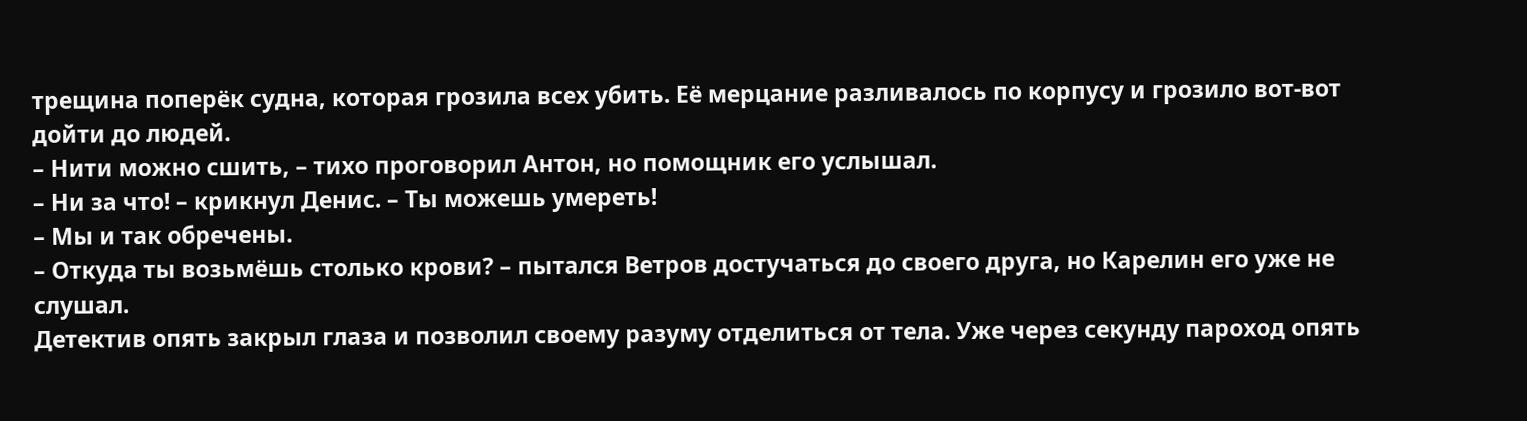трещина поперёк судна, которая грозила всех убить. Её мерцание разливалось по корпусу и грозило вот-вот дойти до людей.
– Нити можно сшить, – тихо проговорил Антон, но помощник его услышал.
– Ни за что! – крикнул Денис. – Ты можешь умереть!
– Мы и так обречены.
– Откуда ты возьмёшь столько крови? – пытался Ветров достучаться до своего друга, но Карелин его уже не слушал.
Детектив опять закрыл глаза и позволил своему разуму отделиться от тела. Уже через секунду пароход опять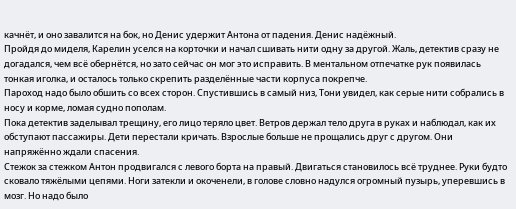качнёт, и оно завалится на бок, но Денис удержит Антона от падения. Денис надёжный.
Пройдя до миделя, Карелин уселся на корточки и начал сшивать нити одну за другой. Жаль, детектив сразу не догадался, чем всё обернётся, но зато сейчас он мог это исправить. В ментальном отпечатке рук появилась тонкая иголка, и осталось только скрепить разделённые части корпуса покрепче.
Пароход надо было обшить со всех сторон. Спустившись в самый низ, Тони увидел, как серые нити собрались в носу и корме, ломая судно пополам.
Пока детектив заделывал трещину, его лицо теряло цвет. Ветров держал тело друга в руках и наблюдал, как их обступают пассажиры. Дети перестали кричать. Взрослые больше не прощались друг с другом. Они напряжённо ждали спасения.
Стежок за стежком Антон продвигался с левого борта на правый. Двигаться становилось всё труднее. Руки будто сковало тяжёлыми цепями. Ноги затекли и окоченели, в голове словно надулся огромный пузырь, уперевшись в мозг. Но надо было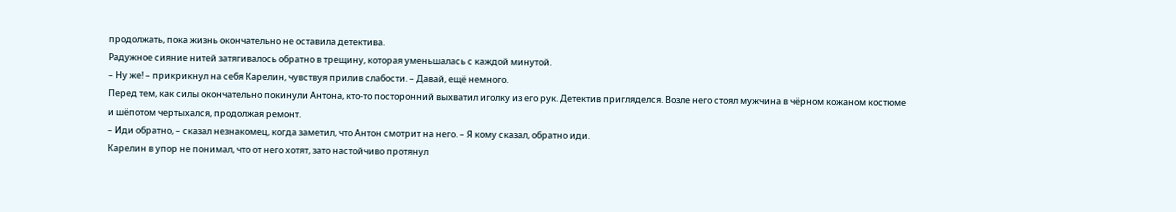продолжать, пока жизнь окончательно не оставила детектива.
Радужное сияние нитей затягивалось обратно в трещину, которая уменьшалась с каждой минутой.
– Ну же! – прикрикнул на себя Карелин, чувствуя прилив слабости. – Давай, ещё немного.
Перед тем, как силы окончательно покинули Антона, кто-то посторонний выхватил иголку из его рук. Детектив пригляделся. Возле него стоял мужчина в чёрном кожаном костюме и шёпотом чертыхался, продолжая ремонт.
– Иди обратно, – сказал незнакомец, когда заметил, что Антон смотрит на него. – Я кому сказал, обратно иди.
Карелин в упор не понимал, что от него хотят, зато настойчиво протянул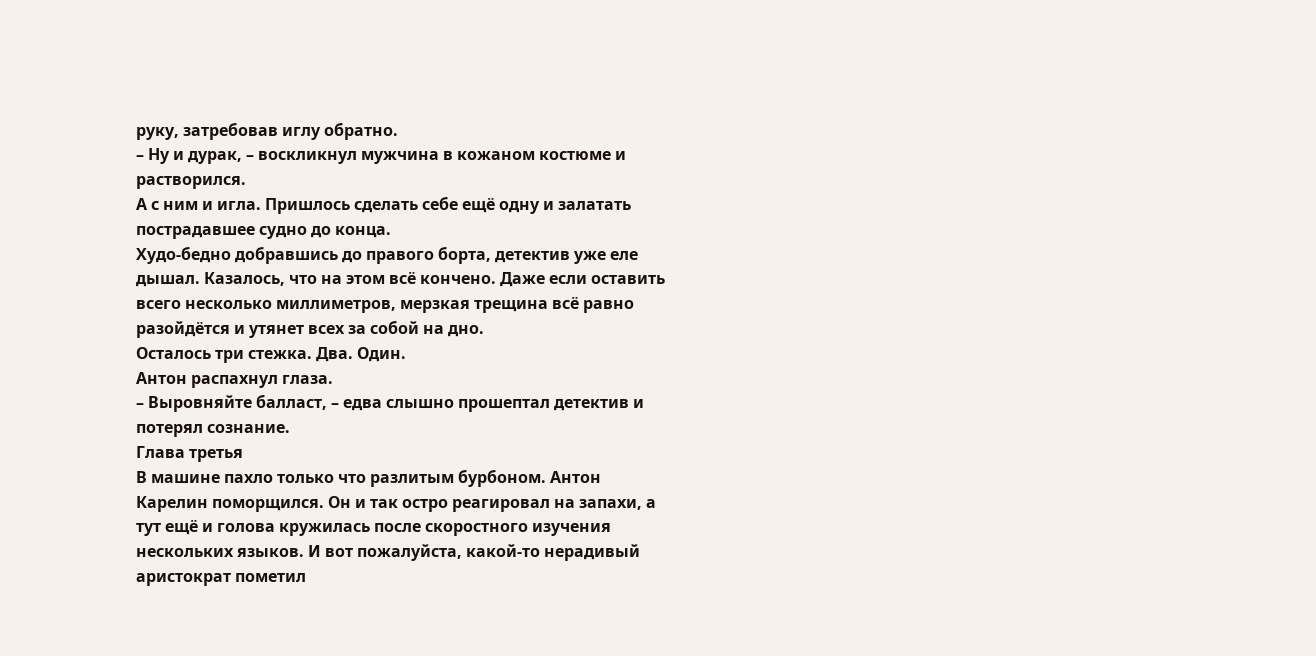руку, затребовав иглу обратно.
– Ну и дурак, – воскликнул мужчина в кожаном костюме и растворился.
А с ним и игла. Пришлось сделать себе ещё одну и залатать пострадавшее судно до конца.
Худо-бедно добравшись до правого борта, детектив уже еле дышал. Казалось, что на этом всё кончено. Даже если оставить всего несколько миллиметров, мерзкая трещина всё равно разойдётся и утянет всех за собой на дно.
Осталось три стежка. Два. Один.
Антон распахнул глаза.
– Выровняйте балласт, – едва слышно прошептал детектив и потерял сознание.
Глава третья
В машине пахло только что разлитым бурбоном. Антон Карелин поморщился. Он и так остро реагировал на запахи, а тут ещё и голова кружилась после скоростного изучения нескольких языков. И вот пожалуйста, какой-то нерадивый аристократ пометил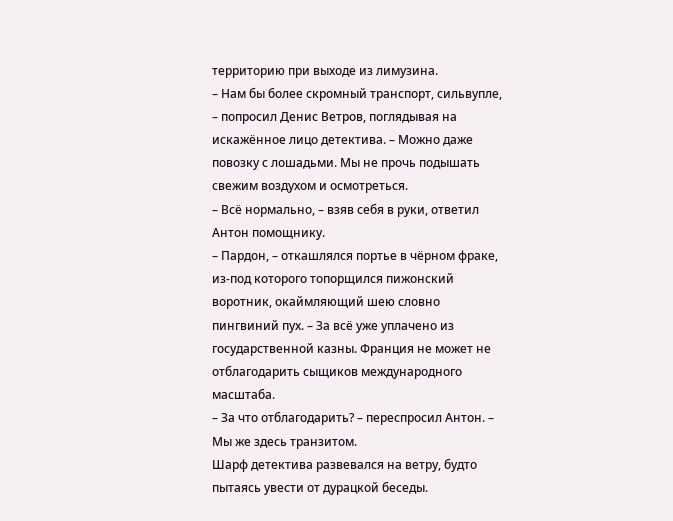территорию при выходе из лимузина.
– Нам бы более скромный транспорт, сильвупле, – попросил Денис Ветров, поглядывая на искажённое лицо детектива. – Можно даже повозку с лошадьми. Мы не прочь подышать свежим воздухом и осмотреться.
– Всё нормально, – взяв себя в руки, ответил Антон помощнику.
– Пардон, – откашлялся портье в чёрном фраке, из-под которого топорщился пижонский воротник, окаймляющий шею словно пингвиний пух. – За всё уже уплачено из государственной казны. Франция не может не отблагодарить сыщиков международного масштаба.
– За что отблагодарить? – переспросил Антон. – Мы же здесь транзитом.
Шарф детектива развевался на ветру, будто пытаясь увести от дурацкой беседы.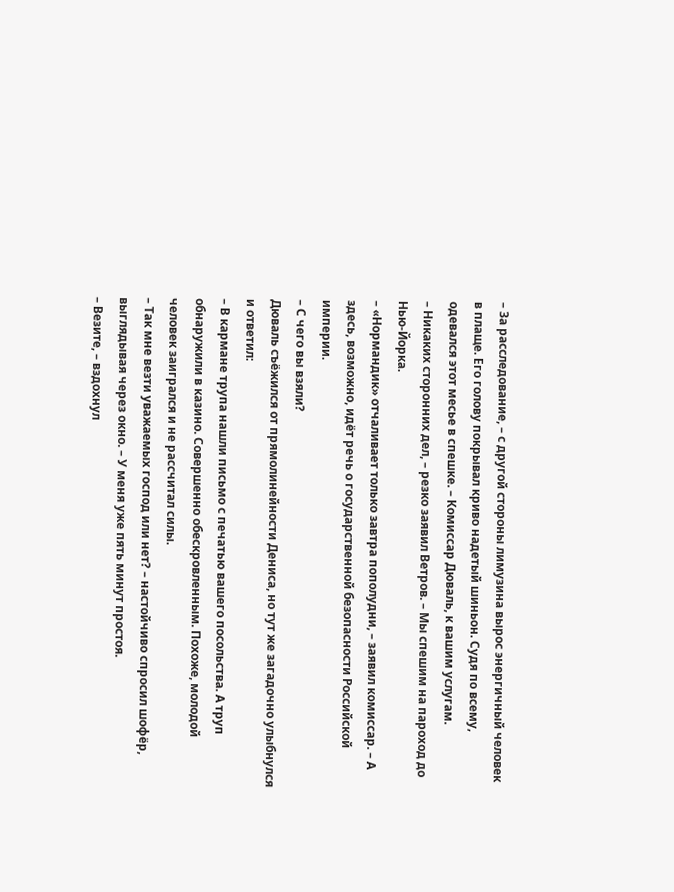– За расследование, – с другой стороны лимузина вырос энергичный человек в плаще. Его голову покрывал криво надетый шиньон. Судя по всему, одевался этот месье в спешке. – Комиссар Дюваль, к вашим услугам.
– Никаких сторонних дел, – резко заявил Ветров. – Мы спешим на пароход до Нью-Йорка.
– «Нормандик» отчаливает только завтра пополудни, – заявил комиссар. – А здесь, возможно, идёт речь о государственной безопасности Российской империи.
– С чего вы взяли?
Дюваль съёжился от прямолинейности Дениса, но тут же загадочно улыбнулся и ответил:
– В кармане трупа нашли письмо с печатью вашего посольства. А труп обнаружили в казино. Совершенно обескровленным. Похоже, молодой человек заигрался и не рассчитал силы.
– Так мне везти уважаемых господ или нет? – настойчиво спросил шофёр, выглядывая через окно. – У меня уже пять минут простоя.
– Везите, – вздохнул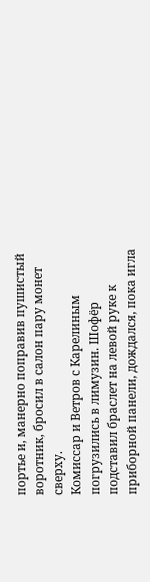портье и, манерно поправив пушистый воротник, бросил в салон пару монет сверху.
Комиссар и Ветров с Карелиным погрузились в лимузин. Шофёр подставил браслет на левой руке к приборной панели, дождался, пока игла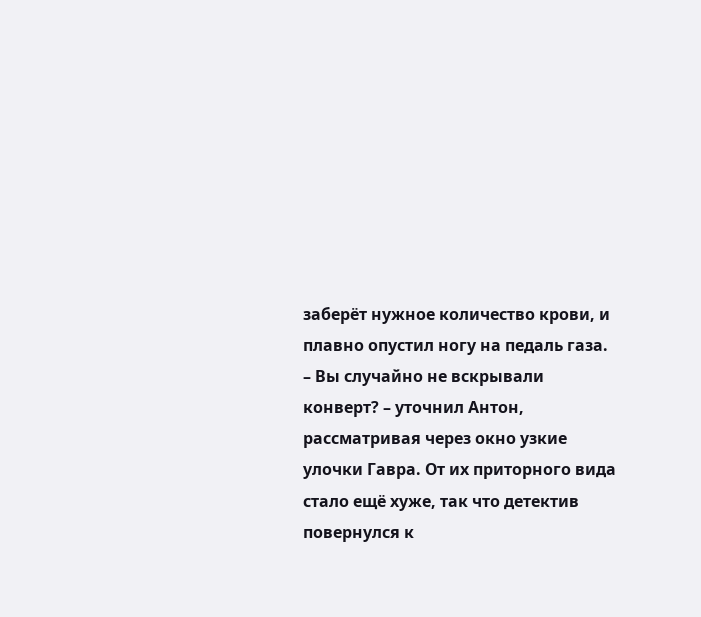заберёт нужное количество крови, и плавно опустил ногу на педаль газа.
– Вы случайно не вскрывали конверт? – уточнил Антон, рассматривая через окно узкие улочки Гавра. От их приторного вида стало ещё хуже, так что детектив повернулся к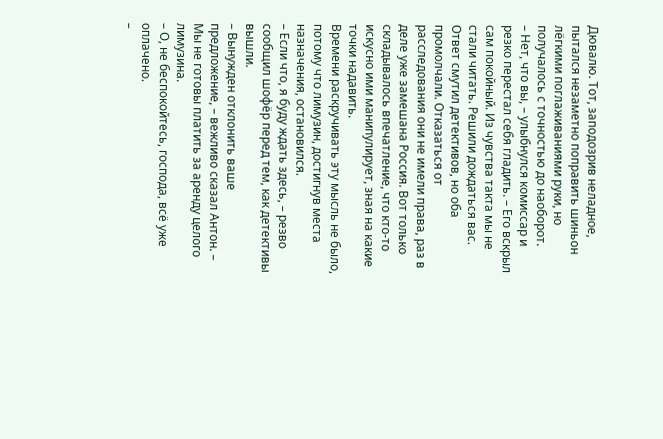Дювалю. Тот, заподозрив неладное, пытался незаметно поправить шиньон лёгкими поглаживаниями руки, но получалось с точностью до наоборот.
– Нет, что вы, – улыбнулся комиссар и резко перестал себя гладить. – Его вскрыл сам покойный. Из чувства такта мы не стали читать. Решили дождаться вас.
Ответ смутил детективов, но оба промолчали. Отказаться от расследования они не имели права, раз в деле уже замешана Россия. Вот только складывалось впечатление, что кто-то искусно ими манипулирует, зная на какие точки надавить.
Времени раскручивать эту мысль не было, потому что лимузин, достигнув места назначения, остановился.
– Если что, я буду ждать здесь, – резво сообщил шофёр перед тем, как детективы вышли.
– Вынужден отклонить ваше предложение, – вежливо сказал Антон. – Мы не готовы платить за аренду целого лимузина.
– О, не беспокойтесь, господа, всё уже оплачено.
–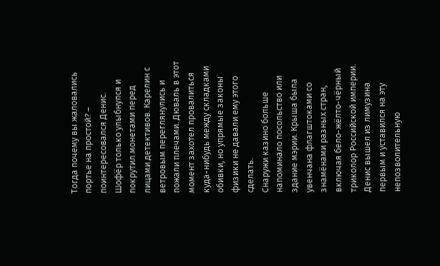Тогда почему вы жаловались портье на простой? – поинтересовался Денис.
Шофёр только улыбнулся и покрутил монетами перед лицами детективов. Карелин с ветровым переглянулись и пожали плечами. Дюваль в этот момент захотел провалиться куда-нибудь между складками обивки, но упрямые законы физики не давали ему этого сделать.
Снаружи казино больше напоминало посольство или здание мэрии. Крыша была увенчана флагштоками со знамёнами разных стран, включая бело-жёлто-чёрный триколор Российской империи. Денис вышел из лимузина первым и уставился на эту непозволительную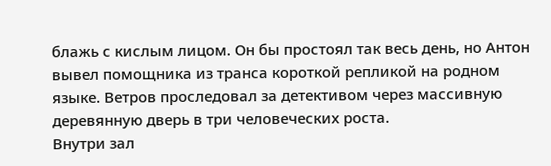блажь с кислым лицом. Он бы простоял так весь день, но Антон вывел помощника из транса короткой репликой на родном языке. Ветров проследовал за детективом через массивную деревянную дверь в три человеческих роста.
Внутри зал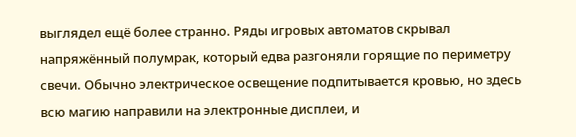выглядел ещё более странно. Ряды игровых автоматов скрывал напряжённый полумрак, который едва разгоняли горящие по периметру свечи. Обычно электрическое освещение подпитывается кровью, но здесь всю магию направили на электронные дисплеи, и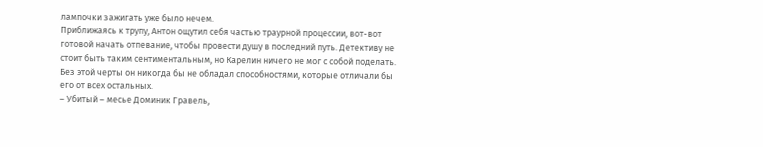лампочки зажигать уже было нечем.
Приближаясь к трупу, Антон ощутил себя частью траурной процессии, вот-вот готовой начать отпевание, чтобы провести душу в последний путь. Детективу не стоит быть таким сентиментальным, но Карелин ничего не мог с собой поделать. Без этой черты он никогда бы не обладал способностями, которые отличали бы его от всех остальных.
– Убитый – месье Доминик Гравель,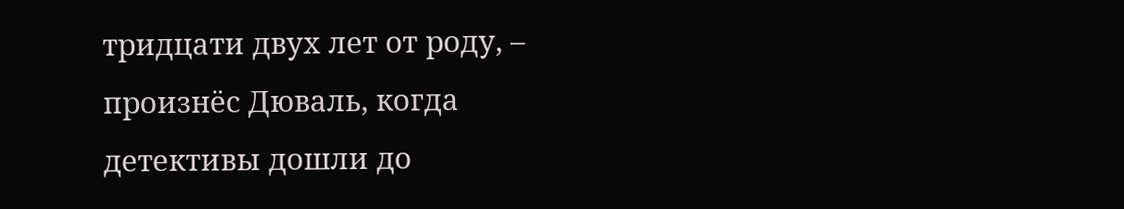тридцати двух лет от роду, – произнёс Дюваль, когда детективы дошли до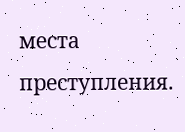места преступления.